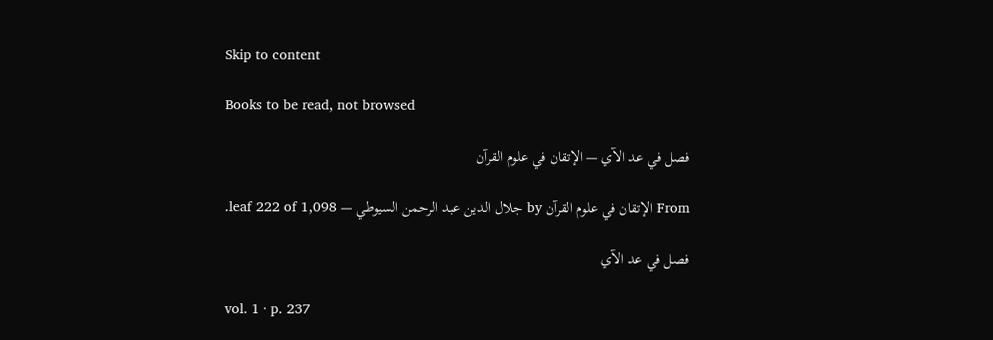Skip to content

Books to be read, not browsed

فصل في عد الآي — الإتقان في علوم القرآن

From الإتقان في علوم القرآن by جلال الدين عبد الرحمن السيوطي — leaf 222 of 1,098.

فصل في عد الآي

vol. 1 · p. 237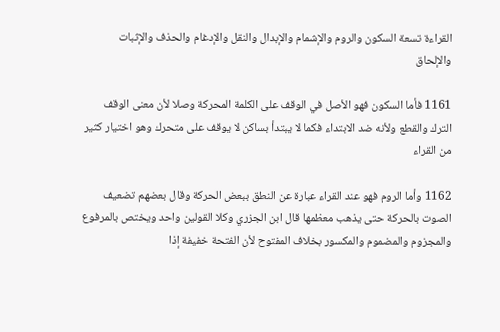القراءة تسعة السكون والروم والإشمام والإبدال والنقل والإدغام والحذف والإثبات والإلحاق

1161 فأما السكون فهو الأصل في الوقف على الكلمة المحركة وصلا لأن معنى الوقف الترك والقطع ولأنه ضد الابتداء فكما لا يبتدأ بساكن لا يوقف على متحرك وهو اختيار كثير من القراء

1162 وأما الروم فهو عند القراء عبارة عن النطق ببعض الحركة وقال بعضهم تضعيف الصوت بالحركة حتى يذهب معظمها قال ابن الجزري وكلا القولين واحد ويختص بالمرفوع والمجزوم والمضموم والمكسور بخلاف المفتوح لأن الفتحة خفيفة إذا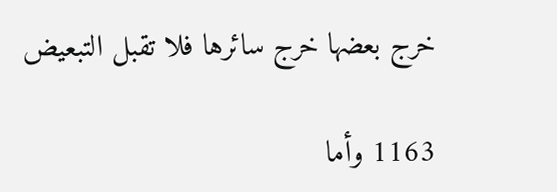خرج بعضها خرج سائرها فلا تقبل التبعيض

1163 وأما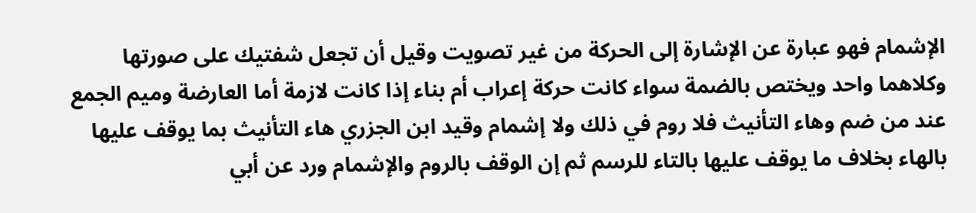الإشمام فهو عبارة عن الإشارة إلى الحركة من غير تصويت وقيل أن تجعل شفتيك على صورتها وكلاهما واحد ويختص بالضمة سواء كانت حركة إعراب أم بناء إذا كانت لازمة أما العارضة وميم الجمع عند من ضم وهاء التأنيث فلا روم في ذلك ولا إشمام وقيد ابن الجزري هاء التأنيث بما يوقف عليها بالهاء بخلاف ما يوقف عليها بالتاء للرسم ثم إن الوقف بالروم والإشمام ورد عن أبي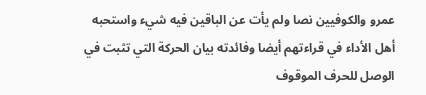عمرو والكوفيين نصا ولم يأت عن الباقين فيه شيء واستحبه أهل الأداء في قراءتهم أيضا وفائدته بيان الحركة التي تثبت في الوصل للحرف الموقوف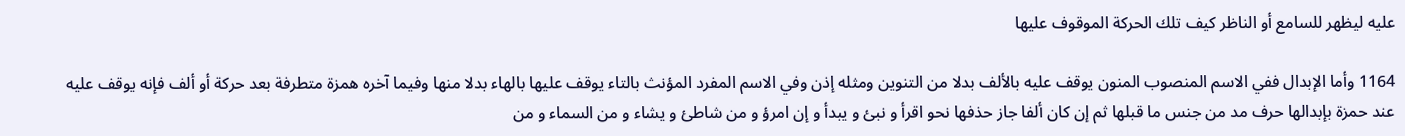عليه ليظهر للسامع أو الناظر كيف تلك الحركة الموقوف عليها

1164 وأما الإبدال ففي الاسم المنصوب المنون يوقف عليه بالألف بدلا من التنوين ومثله إذن وفي الاسم المفرد المؤنث بالتاء يوقف عليها بالهاء بدلا منها وفيما آخره همزة متطرفة بعد حركة أو ألف فإنه يوقف عليه عند حمزة بإبدالها حرف مد من جنس ما قبلها ثم إن كان ألفا جاز حذفها نحو اقرأ و نبئ و يبدأ و إن امرؤ و من شاطئ و يشاء و من السماء و من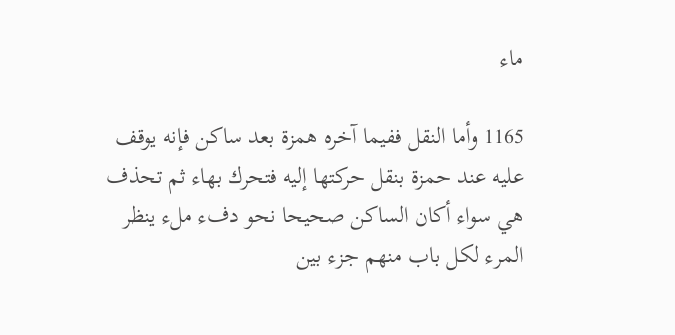ماء

1165 وأما النقل ففيما آخره همزة بعد ساكن فإنه يوقف عليه عند حمزة بنقل حركتها إليه فتحرك بهاء ثم تحذف هي سواء أكان الساكن صحيحا نحو دفء ملء ينظر المرء لكل باب منهم جزء بين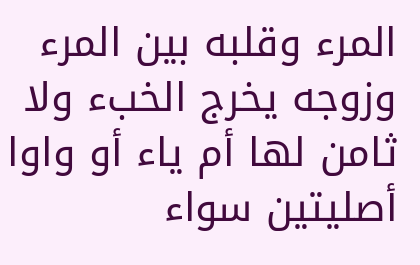المرء وقلبه بين المرء وزوجه يخرج الخبء ولا ثامن لها أم ياء أو واوا أصليتين سواء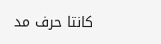كانتا حرف مد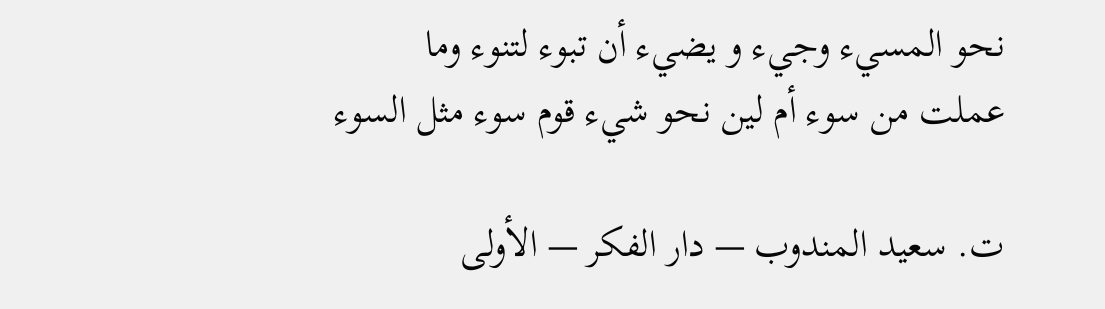نحو المسيء وجيء و يضيء أن تبوء لتنوء وما عملت من سوء أم لين نحو شيء قوم سوء مثل السوء

ت. سعيد المندوب — دار الفكر — الأولى